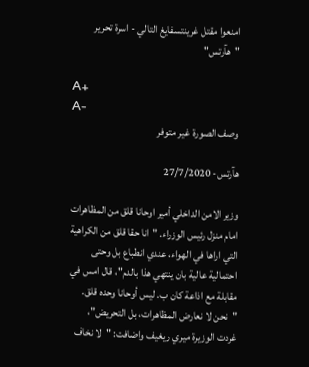امنعوا مقتل غرينتسفايغ التالي - اسرة تحرير "هآرتس"

A+
A-
وصف الصورة غير متوفر

هآرتس- 27/7/2020

وزير الامن الداخلي أمير اوحانا قلق من المظاهرات امام منزل رئيس الوزراء. "انا حقا قلق من الكراهية التي اراها في الهواء، عندي انطباع بل وحتى احتمالية عالية بان ينتهي هذا بالدم"، قال امس في مقابلة مع اذاعة كان ب. ليس أوحانا وحده قلق. "نحن لا نعارض المظاهرات، بل التحريض"، غردت الوزيرة ميري ريغيف واضافت: "لا نخاف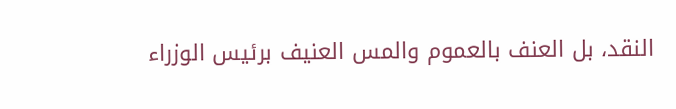النقد، بل العنف بالعموم والمس العنيف برئيس الوزراء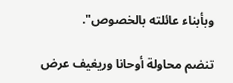وبأبناء عائلته بالخصوص".

تنضم محاولة أوحانا وريغيف عرض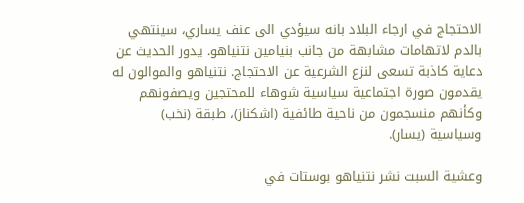الاحتجاج في ارجاء البلاد بانه سيؤدي الى عنف يساري، سينتهي بالدم لاتهامات مشابهة من جانب بنيامين نتنياهو. يدور الحديث عن دعاية كاذبة تسعى لنزع الشرعية عن الاحتجاج. نتنياهو والموالون له يقدمون صورة اجتماعية سياسية شوهاء للمحتجين ويصفونهم وكأنهم منسجمون من ناحية طائفية (اشكناز)، طبقة (نخب) وسياسية (يسار).

وعشية السبت نشر نتنياهو بوستات في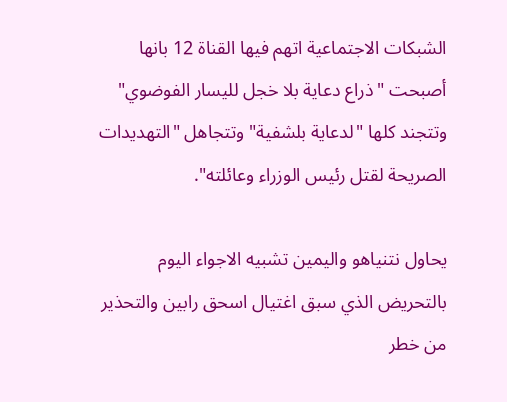الشبكات الاجتماعية اتهم فيها القناة 12 بانها أصبحت "ذراع دعاية بلا خجل لليسار الفوضوي" وتتجند كلها "لدعاية بلشفية" وتتجاهل "التهديدات الصريحة لقتل رئيس الوزراء وعائلته".

يحاول نتنياهو واليمين تشبيه الاجواء اليوم بالتحريض الذي سبق اغتيال اسحق رابين والتحذير من خطر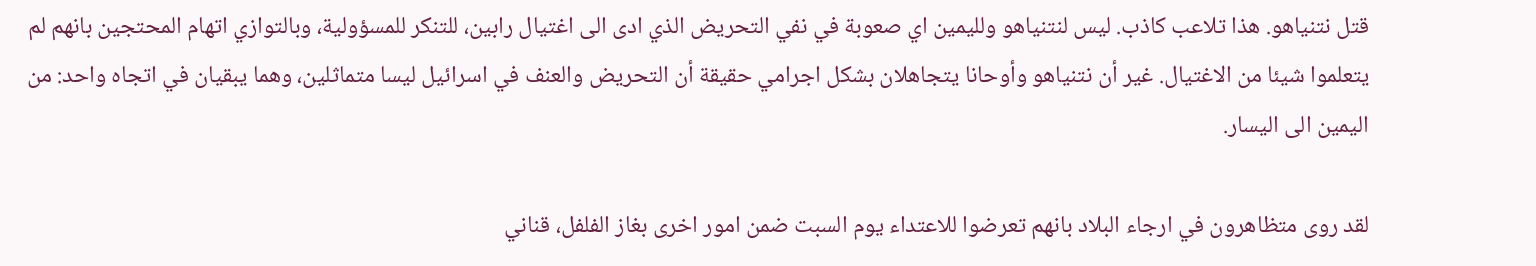قتل نتنياهو. هذا تلاعب كاذب. ليس لنتنياهو ولليمين اي صعوبة في نفي التحريض الذي ادى الى اغتيال رابين، للتنكر للمسؤولية، وبالتوازي اتهام المحتجين بانهم لم يتعلموا شيئا من الاغتيال. غير أن نتنياهو وأوحانا يتجاهلان بشكل اجرامي حقيقة أن التحريض والعنف في اسرائيل ليسا متماثلين، وهما يبقيان في اتجاه واحد: من اليمين الى اليسار.

لقد روى متظاهرون في ارجاء البلاد بانهم تعرضوا للاعتداء يوم السبت ضمن امور اخرى بغاز الفلفل، قناني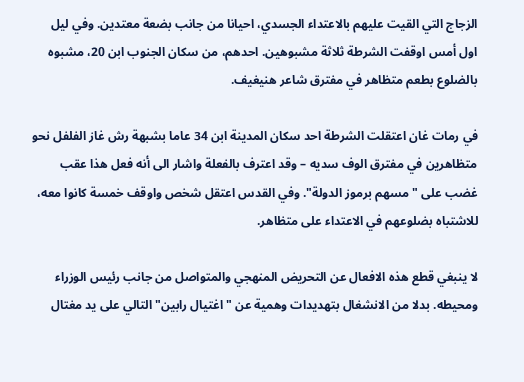الزجاج التي القيت عليهم بالاعتداء الجسدي، احيانا من جانب بضعة معتدين. وفي ليل اول أمس اوقفت الشرطة ثلاثة مشبوهين. احدهم، من سكان الجنوب ابن 20، مشبوه بالضلوع بطعم متظاهر في مفترق شاعر هنيغيف.

في رمات غان اعتقلت الشرطة احد سكان المدينة ابن 34 عاما بشبهة رش غاز الفلفل نحو متظاهرين في مفترق الوف سديه – وقد اعترف بالفعلة واشار الى أنه فعل هذا عقب غضب على "مسهم برموز الدولة". وفي القدس اعتقل شخص واوقف خمسة كانوا معه، للاشتباه بضلوعهم في الاعتداء على متظاهر.

لا ينبغي قطع هذه الافعال عن التحريض المنهجي والمتواصل من جانب رئيس الوزراء ومحيطه. بدلا من الانشغال بتهديدات وهمية عن "اغتيال رابين" التالي على يد مغتال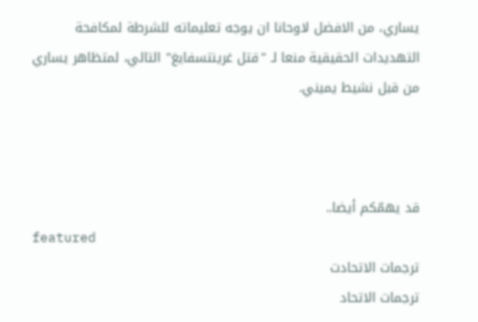يساري، من الافضل لاوحانا ان يوجه تعليماته للشرطة لمكافحة التهديدات الحقيقية منعا لـ "قتل غرينتسفايغ" التالي، لمتظاهر يساري من قبل نشيط يميني.



قد يهمّكم أيضا..
featured
ترجمات الاتحادت
ترجمات الاتحاد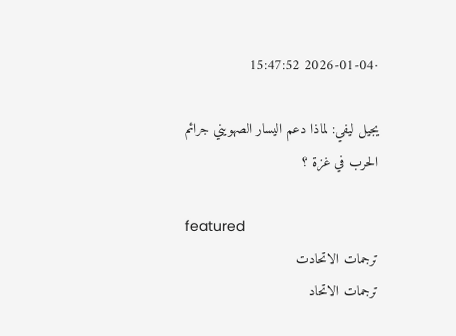·2026-01-04 15:47:52

يجيل ليفي: لماذا دعم اليسار الصهويني جرائم الحرب في غزة ؟

featured
ترجمات الاتحادت
ترجمات الاتحاد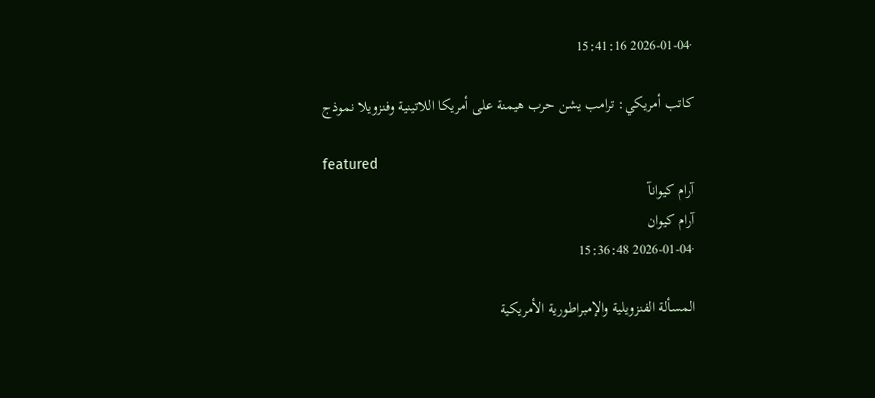·2026-01-04 15:41:16

كاتب أمريكي: ترامب يشن حرب هيمنة على أمريكا اللاتينية وفنزويلا نموذج

featured
آرام كيوانآ
آرام كيوان
·2026-01-04 15:36:48

المسألة الفنزويلية والإمبراطورية الأمريكية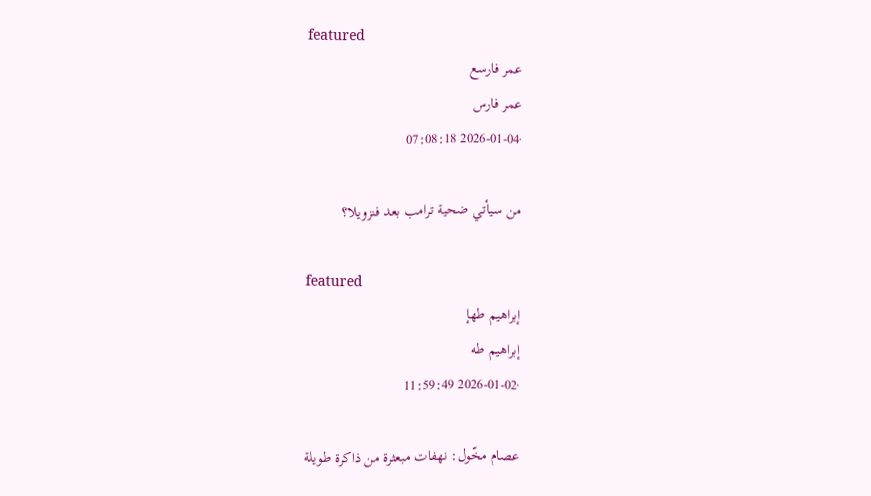featured
عمر فارسع
عمر فارس
·2026-01-04 07:08:18

من سيأتي ضحية ترامب بعد فنزويلا؟

featured
إبراهيم طهإ
إبراهيم طه
·2026-01-02 11:59:49

عصام مخّول: نهفات مبعثرة من ذاكرة طويلة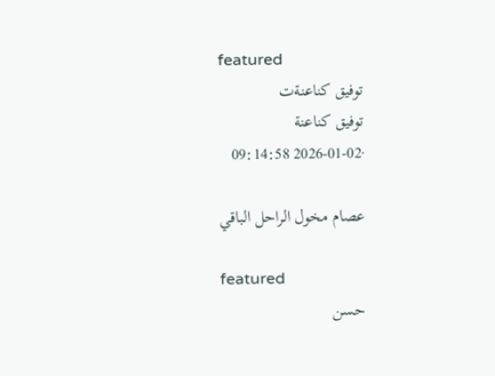featured
توفيق كناعنةت
توفيق كناعنة
·2026-01-02 09:14:58

عصام مخول الراحل الباقي

featured
حسن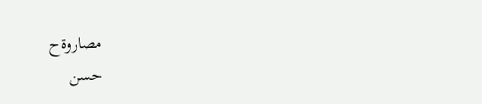مصاروةح
حسن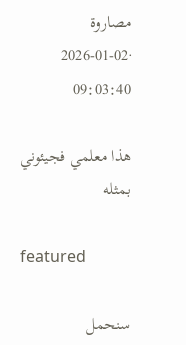مصاروة
·2026-01-02 09:03:40

هذا معلمي فجيئوني بمثله

featured

سنحمل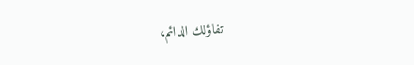تفاؤلك الدائم،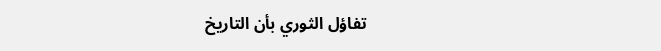تفاؤل الثوري بأن التاريخ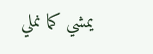يمشي كما نملي